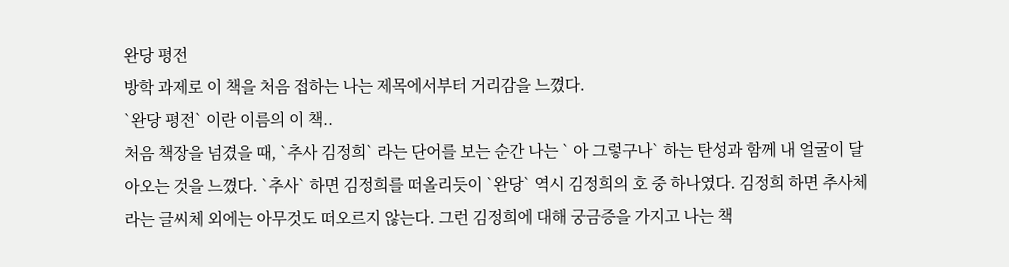완당 평전
방학 과제로 이 책을 처음 접하는 나는 제목에서부터 거리감을 느꼈다.
`완당 평전` 이란 이름의 이 책..
처음 책장을 넘겼을 때, `추사 김정희` 라는 단어를 보는 순간 나는 ` 아 그렇구나` 하는 탄성과 함께 내 얼굴이 달아오는 것을 느꼈다. `추사` 하면 김정희를 떠올리듯이 `완당` 역시 김정희의 호 중 하나였다. 김정희 하면 추사체라는 글씨체 외에는 아무것도 떠오르지 않는다. 그런 김정희에 대해 궁금증을 가지고 나는 책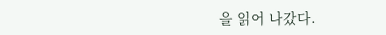을 읽어 나갔다.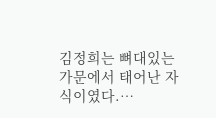김정희는 뼈대있는 가문에서 태어난 자식이였다.…